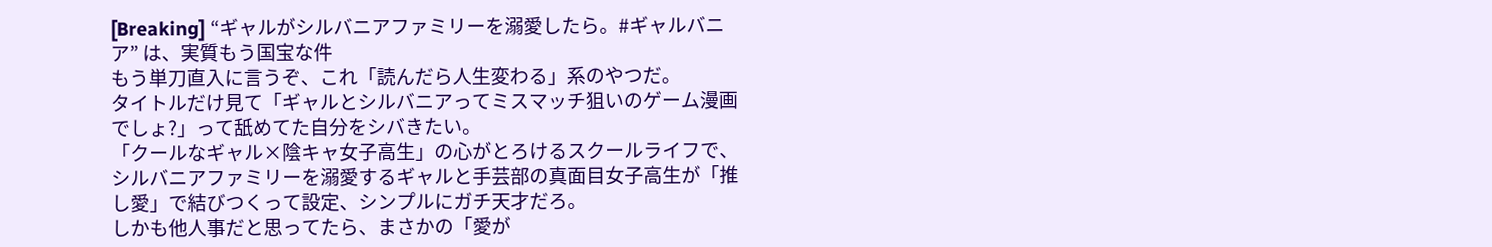[Breaking] “ギャルがシルバニアファミリーを溺愛したら。#ギャルバニア” は、実質もう国宝な件
もう単刀直入に言うぞ、これ「読んだら人生変わる」系のやつだ。
タイトルだけ見て「ギャルとシルバニアってミスマッチ狙いのゲーム漫画でしょ?」って舐めてた自分をシバきたい。
「クールなギャル×陰キャ女子高生」の心がとろけるスクールライフで、シルバニアファミリーを溺愛するギャルと手芸部の真面目女子高生が「推し愛」で結びつくって設定、シンプルにガチ天才だろ。
しかも他人事だと思ってたら、まさかの「愛が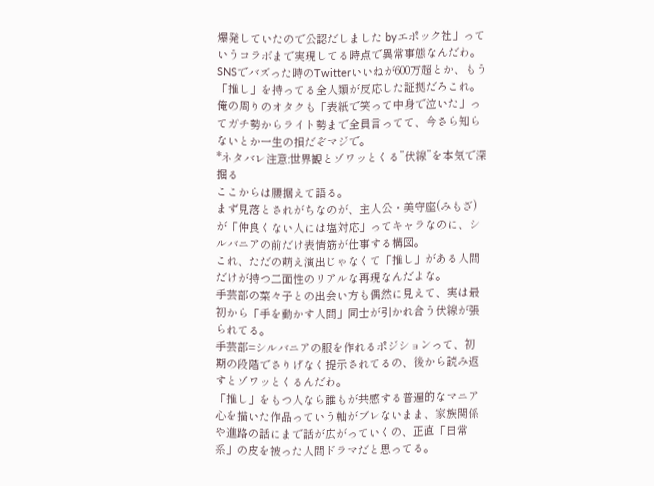爆発していたので公認だしました byエポック社」っていうコラボまで実現してる時点で異常事態なんだわ。
SNSでバズった時のTwitterいいねが600万超とか、もう「推し」を持ってる全人類が反応した証拠だろこれ。
俺の周りのオタクも「表紙で笑って中身で泣いた」ってガチ勢からライト勢まで全員言ってて、今さら知らないとか一生の損だぞマジで。
*ネタバレ注意:世界観とゾワッとくる”伏線”を本気で深掘る
ここからは腰据えて語る。
まず見落とされがちなのが、主人公・美守座(みもざ)が「仲良くない人には塩対応」ってキャラなのに、シルバニアの前だけ表情筋が仕事する構図。
これ、ただの萌え演出じゃなくて「推し」がある人間だけが持つ二面性のリアルな再現なんだよな。
手芸部の菜々子との出会い方も偶然に見えて、実は最初から「手を動かす人間」同士が引かれ合う伏線が張られてる。
手芸部=シルバニアの服を作れるポジションって、初期の段階でさりげなく提示されてるの、後から読み返すとゾワッとくるんだわ。
「推し」をもつ人なら誰もが共感する普遍的なマニア心を描いた作品っていう軸がブレないまま、家族関係や進路の話にまで話が広がっていくの、正直「日常系」の皮を被った人間ドラマだと思ってる。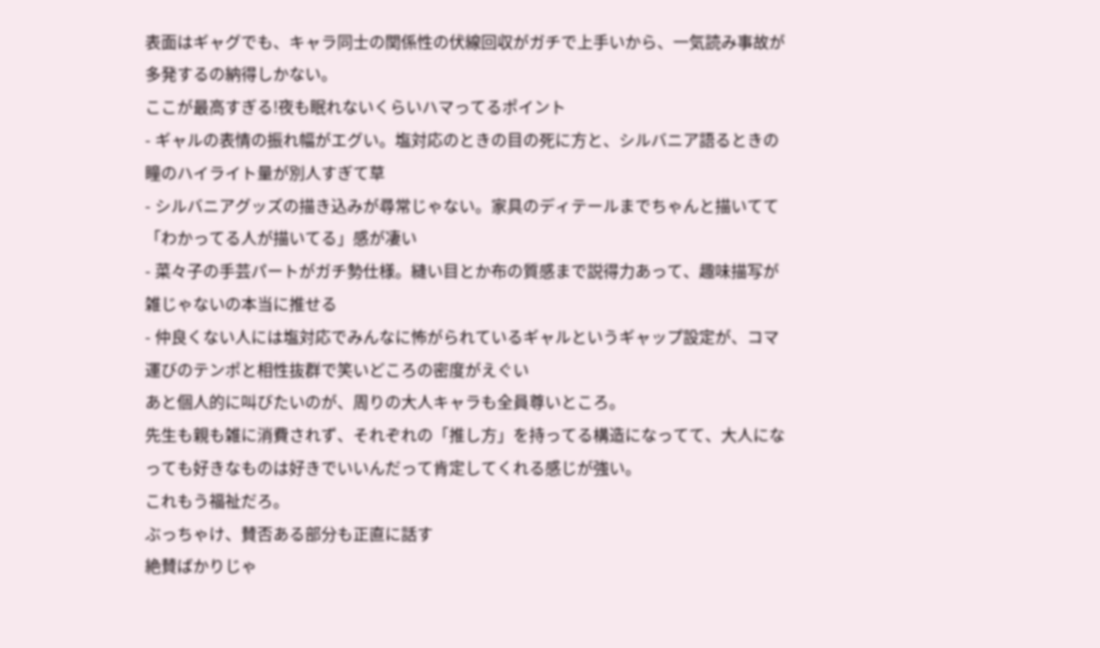表面はギャグでも、キャラ同士の関係性の伏線回収がガチで上手いから、一気読み事故が多発するの納得しかない。
ここが最高すぎる!夜も眠れないくらいハマってるポイント
- ギャルの表情の振れ幅がエグい。塩対応のときの目の死に方と、シルバニア語るときの瞳のハイライト量が別人すぎて草
- シルバニアグッズの描き込みが尋常じゃない。家具のディテールまでちゃんと描いてて「わかってる人が描いてる」感が凄い
- 菜々子の手芸パートがガチ勢仕様。縫い目とか布の質感まで説得力あって、趣味描写が雑じゃないの本当に推せる
- 仲良くない人には塩対応でみんなに怖がられているギャルというギャップ設定が、コマ運びのテンポと相性抜群で笑いどころの密度がえぐい
あと個人的に叫びたいのが、周りの大人キャラも全員尊いところ。
先生も親も雑に消費されず、それぞれの「推し方」を持ってる構造になってて、大人になっても好きなものは好きでいいんだって肯定してくれる感じが強い。
これもう福祉だろ。
ぶっちゃけ、賛否ある部分も正直に話す
絶賛ばかりじゃ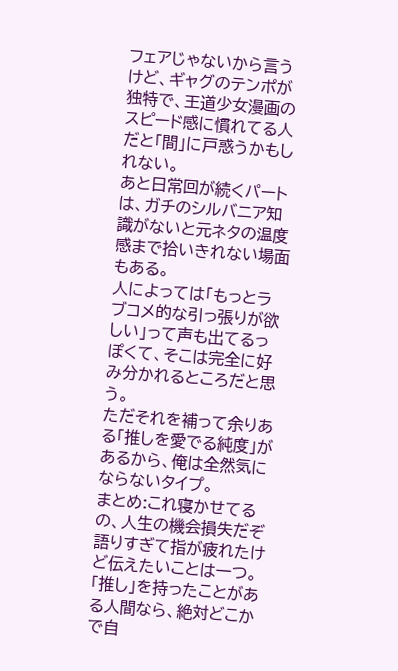フェアじゃないから言うけど、ギャグのテンポが独特で、王道少女漫画のスピード感に慣れてる人だと「間」に戸惑うかもしれない。
あと日常回が続くパートは、ガチのシルバニア知識がないと元ネタの温度感まで拾いきれない場面もある。
人によっては「もっとラブコメ的な引っ張りが欲しい」って声も出てるっぽくて、そこは完全に好み分かれるところだと思う。
ただそれを補って余りある「推しを愛でる純度」があるから、俺は全然気にならないタイプ。
まとめ:これ寝かせてるの、人生の機会損失だぞ
語りすぎて指が疲れたけど伝えたいことは一つ。
「推し」を持ったことがある人間なら、絶対どこかで自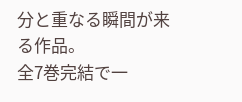分と重なる瞬間が来る作品。
全7巻完結で一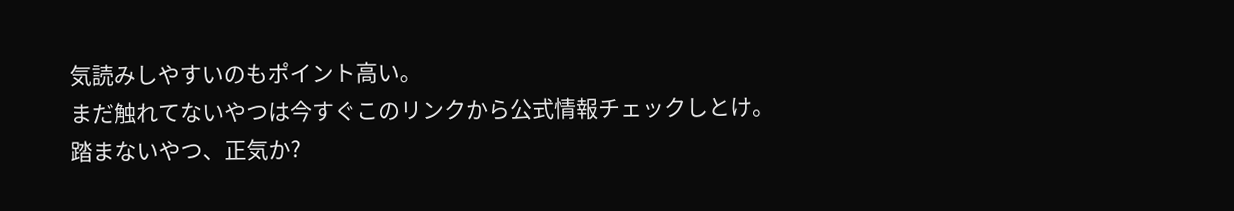気読みしやすいのもポイント高い。
まだ触れてないやつは今すぐこのリンクから公式情報チェックしとけ。
踏まないやつ、正気か?